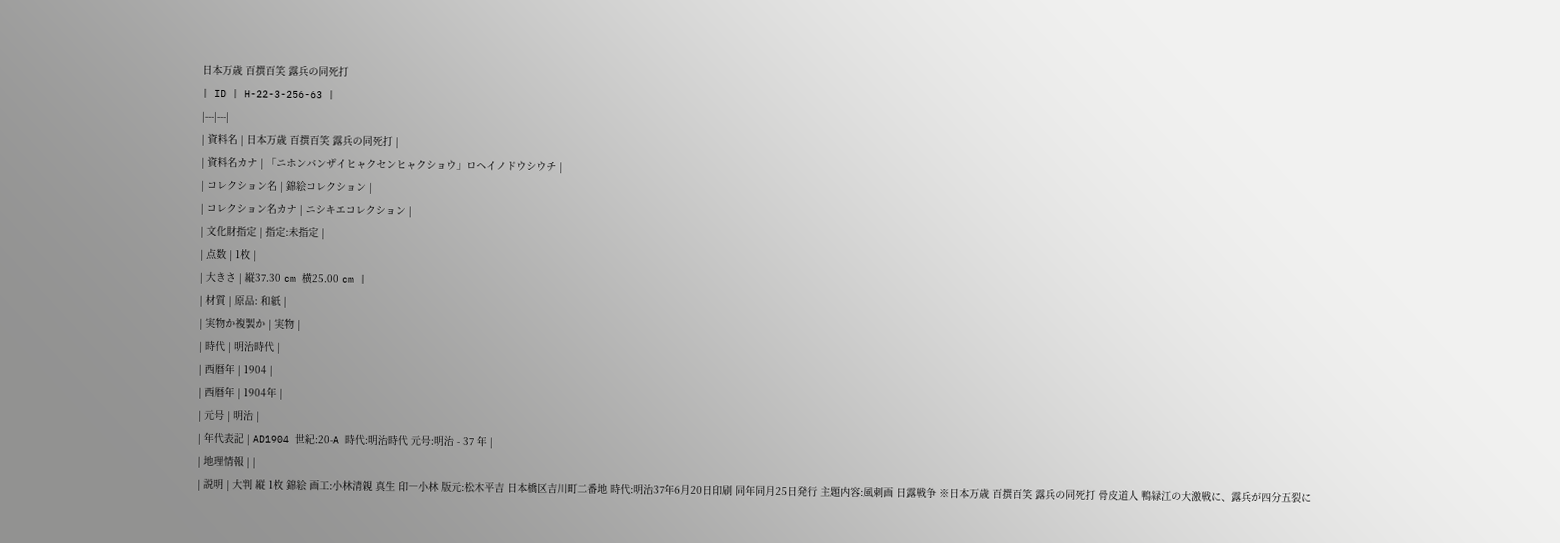日本万歳 百撰百笑 露兵の同死打
| ID | H-22-3-256-63 |
|---|---|
| 資料名 | 日本万歳 百撰百笑 露兵の同死打 |
| 資料名カナ | 「ニホンバンザイヒャクセンヒャクショウ」ロヘイノドウシウチ |
| コレクション名 | 錦絵コレクション |
| コレクション名カナ | ニシキエコレクション |
| 文化財指定 | 指定:未指定 |
| 点数 | 1枚 |
| 大きさ | 縦37.30 cm 横25.00 cm |
| 材質 | 原品: 和紙 |
| 実物か複製か | 実物 |
| 時代 | 明治時代 |
| 西暦年 | 1904 |
| 西暦年 | 1904年 |
| 元号 | 明治 |
| 年代表記 | AD1904 世紀:20-A 時代:明治時代 元号:明治 - 37 年 |
| 地理情報 | |
| 説明 | 大判 縦 1枚 錦絵 画工:小林清親 真生 印―小林 版元:松木平吉 日本橋区吉川町二番地 時代:明治37年6月20日印刷 同年同月25日発行 主題内容:風刺画 日露戦争 ※日本万歳 百撰百笑 露兵の同死打 骨皮道人 鴨緑江の大激戦に、露兵が四分五裂に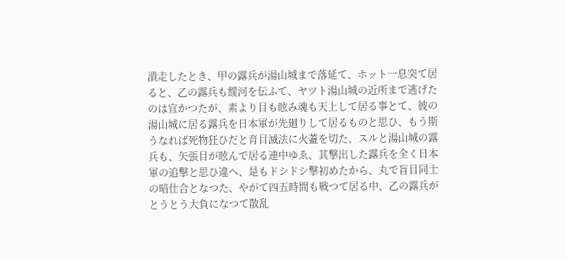潰走したとき、甲の露兵が湯山城まで落延て、ホット一息突て居ると、乙の露兵も靉河を伝ふて、ヤツト湯山城の近所まで逃げたのは宜かつたが、素より目も眩み魂も天上して居る事とて、彼の湯山城に居る露兵を日本軍が先廻りして居るものと思ひ、もう斯うなれば死物狂ひだと育目滅法に火蓋を切た、スルと湯山城の露兵も、矢張目が眩んで居る連中ゆゑ、其撃出した露兵を全く日本軍の追撃と思ひ違へ、是もドシドシ撃初めたから、丸で盲目同士の暗仕合となつた、やがて四五時間も戦つて居る中、乙の露兵がとうとう大負になつて散乱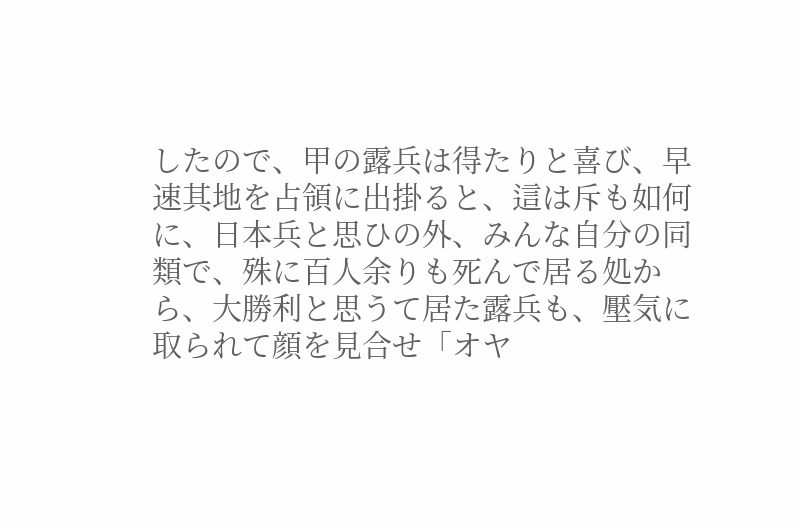したので、甲の露兵は得たりと喜び、早速其地を占領に出掛ると、這は斥も如何に、日本兵と思ひの外、みんな自分の同類で、殊に百人余りも死んで居る処から、大勝利と思うて居た露兵も、壓気に取られて顔を見合せ「オヤ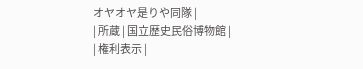オヤオヤ是りや同隊 |
| 所蔵 | 国立歴史民俗博物館 |
| 権利表示 |